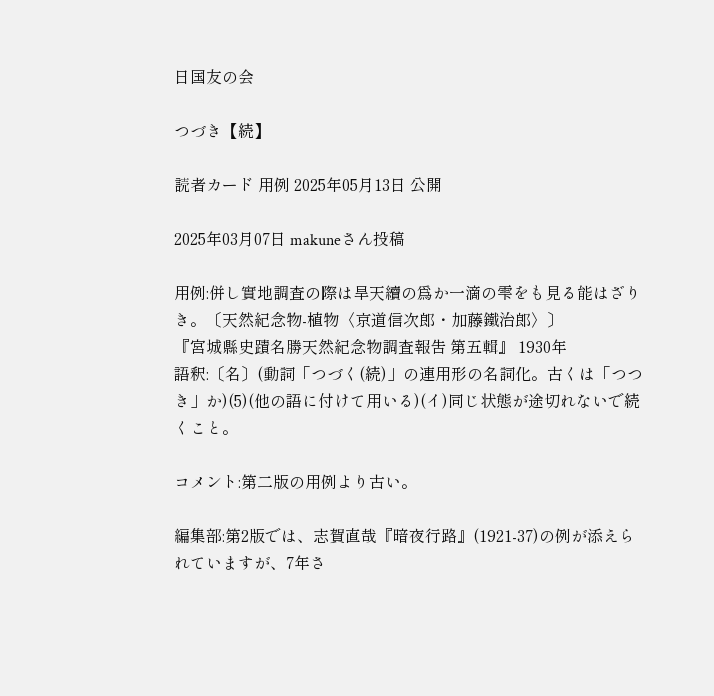日国友の会

つづき【続】

読者カード 用例 2025年05月13日 公開

2025年03月07日 makuneさん投稿

用例:併し實地調査の際は旱天續の爲か一滴の雫をも見る能はざりき。〔天然紀念物‐植物〈京道信次郎・加藤鐵治郎〉〕
『宮城縣史蹟名勝天然紀念物調査報吿 第五輯』 1930年
語釈:〔名〕(動詞「つづく(続)」の連用形の名詞化。古くは「つつき」か)(5)(他の語に付けて用いる)(イ)同じ状態が途切れないで続くこと。

コメント:第二版の用例より古い。

編集部:第2版では、志賀直哉『暗夜行路』(1921-37)の例が添えられていますが、7年さ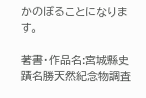かのぼることになります。

著書・作品名:宮城縣史蹟名勝天然紀念物調査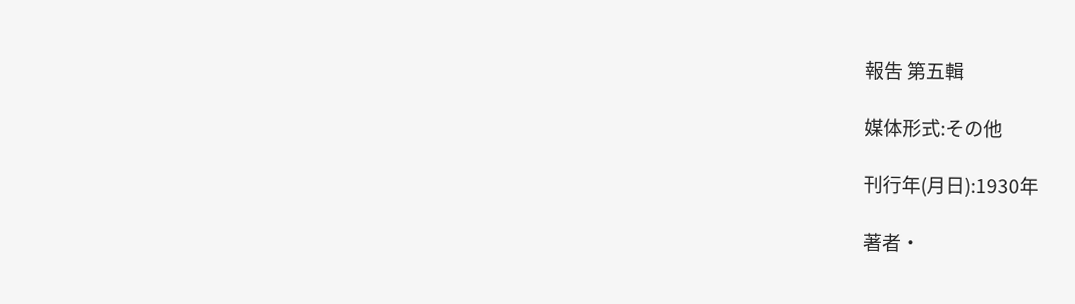報吿 第五輯

媒体形式:その他

刊行年(月日):1930年

著者・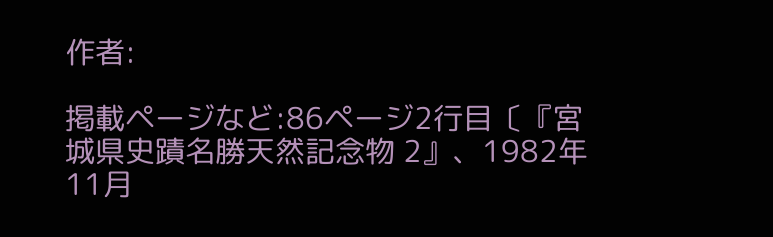作者:

掲載ページなど:86ページ2行目〔『宮城県史蹟名勝天然記念物 2』、1982年11月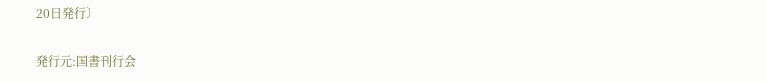20日発行〕

発行元:国書刊行会